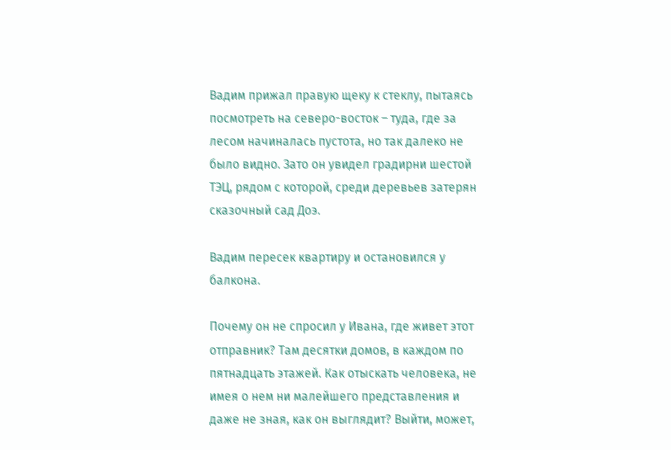Вадим прижал правую щеку к стеклу, пытаясь посмотреть на северо-восток – туда, где за лесом начиналась пустота, но так далеко не было видно. Зато он увидел градирни шестой ТЭЦ, рядом с которой, среди деревьев затерян сказочный сад Доэ.

Вадим пересек квартиру и остановился у балкона.

Почему он не спросил у Ивана, где живет этот отправник? Там десятки домов, в каждом по пятнадцать этажей. Как отыскать человека, не имея о нем ни малейшего представления и даже не зная, как он выглядит? Выйти, может,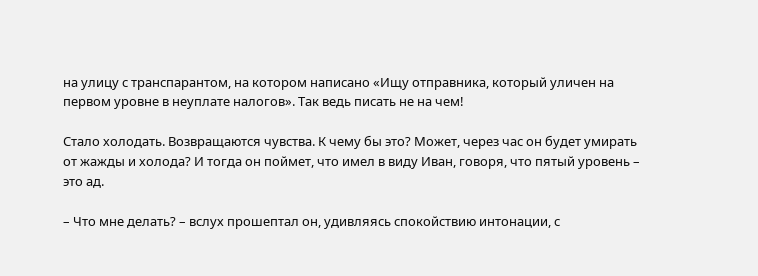на улицу с транспарантом, на котором написано «Ищу отправника, который уличен на первом уровне в неуплате налогов». Так ведь писать не на чем!

Стало холодать. Возвращаются чувства. К чему бы это? Может, через час он будет умирать от жажды и холода? И тогда он поймет, что имел в виду Иван, говоря, что пятый уровень – это ад.

– Что мне делать? – вслух прошептал он, удивляясь спокойствию интонации, с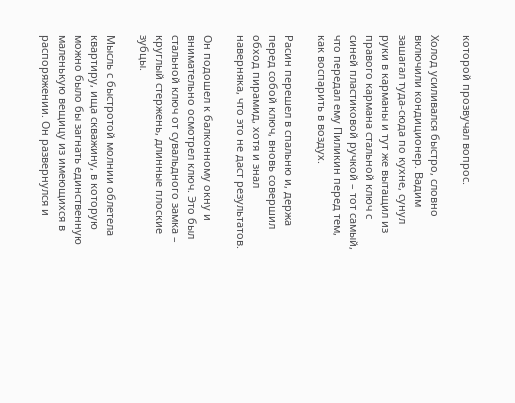которой прозвучал вопрос.

Холод усиливался быстро, словно включили кондиционер. Вадим зашагал туда-сюда по кухне, сунул руки в карманы и тут же вытащил из правого кармана стальной ключ с синей пластиковой ручкой – тот самый, что передал ему Пиликин перед тем, как воспарить в воздух.

Расин перешел в спальню и, держа перед собой ключ, вновь совершил обход пирамид, хотя и знал наверняка, что это не даст результатов.

Он подошел к балконному окну и внимательно осмотрел ключ. Это был стальной ключ от сувальдного замка – круглый стержень, длинные плоские зубцы.

Мысль с быстротой молнии облетела квартиру, ища скважину, в которую можно было бы загнать единственную маленькую вещицу из имеющихся в распоряжении. Он развернулся и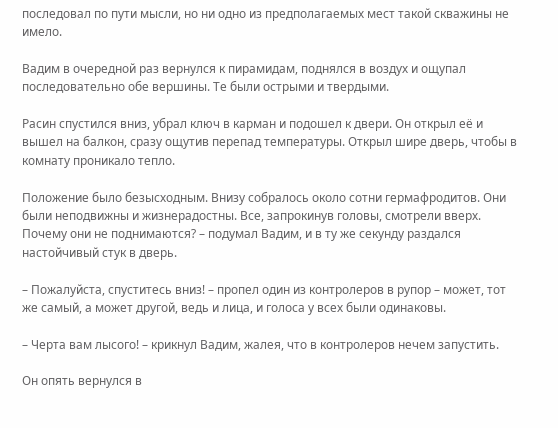последовал по пути мысли, но ни одно из предполагаемых мест такой скважины не имело.

Вадим в очередной раз вернулся к пирамидам, поднялся в воздух и ощупал последовательно обе вершины. Те были острыми и твердыми.

Расин спустился вниз, убрал ключ в карман и подошел к двери. Он открыл её и вышел на балкон, сразу ощутив перепад температуры. Открыл шире дверь, чтобы в комнату проникало тепло.

Положение было безысходным. Внизу собралось около сотни гермафродитов. Они были неподвижны и жизнерадостны. Все, запрокинув головы, смотрели вверх. Почему они не поднимаются? – подумал Вадим, и в ту же секунду раздался настойчивый стук в дверь.

– Пожалуйста, спуститесь вниз! – пропел один из контролеров в рупор – может, тот же самый, а может другой, ведь и лица, и голоса у всех были одинаковы.

– Черта вам лысого! – крикнул Вадим, жалея, что в контролеров нечем запустить.

Он опять вернулся в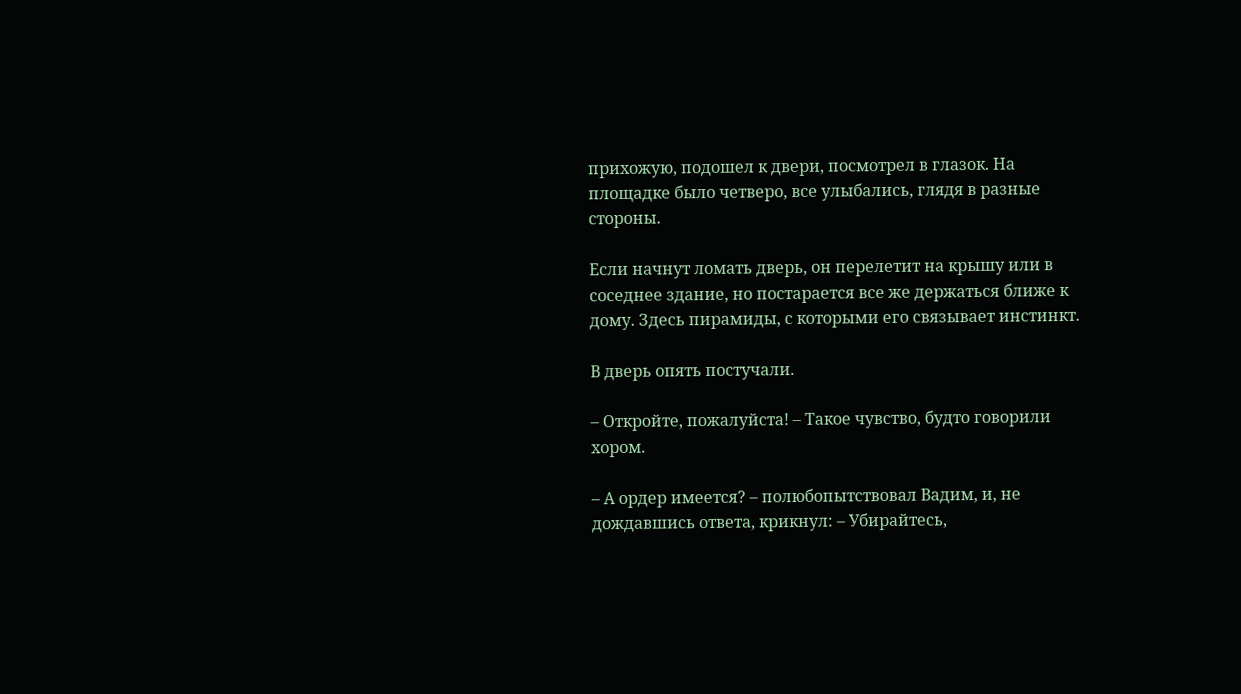прихожую, подошел к двери, посмотрел в глазок. На площадке было четверо, все улыбались, глядя в разные стороны.

Если начнут ломать дверь, он перелетит на крышу или в соседнее здание, но постарается все же держаться ближе к дому. Здесь пирамиды, с которыми его связывает инстинкт.

В дверь опять постучали.

– Откройте, пожалуйста! – Такое чувство, будто говорили хором.

– А ордер имеется? – полюбопытствовал Вадим, и, не дождавшись ответа, крикнул: – Убирайтесь,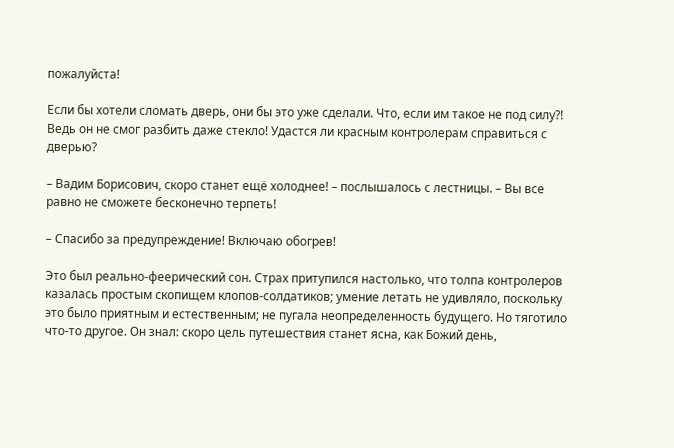пожалуйста!

Если бы хотели сломать дверь, они бы это уже сделали. Что, если им такое не под силу?! Ведь он не смог разбить даже стекло! Удастся ли красным контролерам справиться с дверью?

– Вадим Борисович, скоро станет ещё холоднее! – послышалось с лестницы. – Вы все равно не сможете бесконечно терпеть!

– Спасибо за предупреждение! Включаю обогрев!

Это был реально-феерический сон. Страх притупился настолько, что толпа контролеров казалась простым скопищем клопов-солдатиков; умение летать не удивляло, поскольку это было приятным и естественным; не пугала неопределенность будущего. Но тяготило что-то другое. Он знал: скоро цель путешествия станет ясна, как Божий день,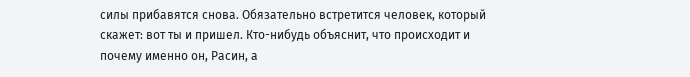силы прибавятся снова. Обязательно встретится человек, который скажет: вот ты и пришел. Кто-нибудь объяснит, что происходит и почему именно он, Расин, а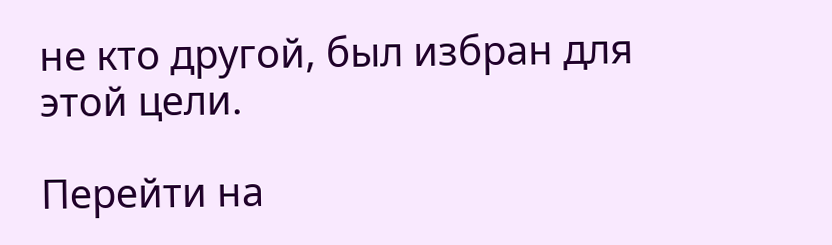не кто другой, был избран для этой цели.

Перейти на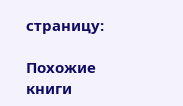страницу:

Похожие книги